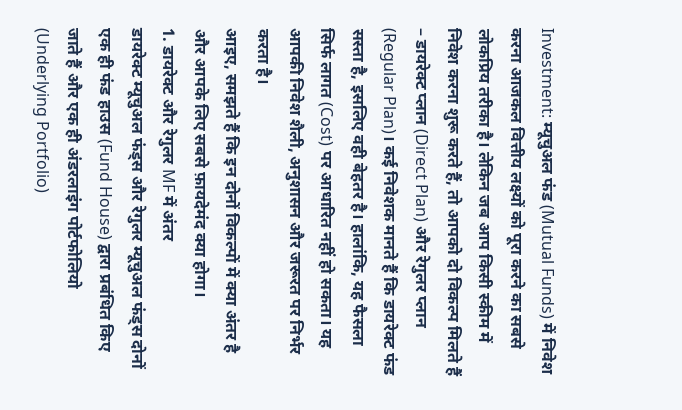Investment: म्यूचुअल फंड (Mutual Funds) में निवेश करना आजकल वित्तीय लक्ष्यों को पूरा करने का सबसे लोकप्रिय तरीका है। लेकिन जब आप किसी स्कीम में निवेश करना शुरू करते हैं, तो आपको दो विकल्प मिलते हैं – डायरेक्ट प्लान (Direct Plan) और रेगुलर प्लान (Regular Plan)। कई निवेशक मानते हैं कि डायरेक्ट फंड सस्ता है, इसलिए वही बेहतर है। हालांकि, यह फैसला सिर्फ लागत (Cost) पर आधारित नहीं हो सकता। यह आपकी निवेश शैली, अनुशासन और जरूरत पर निर्भर करता है।
आइए, समझते हैं कि इन दोनों विकल्पों में क्या अंतर है और आपके लिए सबसे फ़ायदेमंद क्या होगा।
1. डायरेक्ट और रेगुलर MF में अंतर
डायरेक्ट म्यूचुअल फंड्स और रेगुलर म्यूचुअल फंड्स दोनों एक ही फंड हाउस (Fund House) द्वारा प्रबंधित किए जाते हैं और एक ही अंडरलाइंग पोर्टफोलियो (Underlying Portfolio)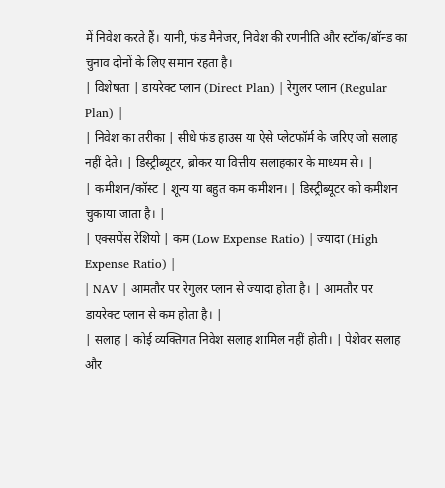में निवेश करते हैं। यानी, फंड मैनेजर, निवेश की रणनीति और स्टॉक/बॉन्ड का चुनाव दोनों के लिए समान रहता है।
| विशेषता | डायरेक्ट प्लान (Direct Plan) | रेगुलर प्लान (Regular Plan) |
| निवेश का तरीका | सीधे फंड हाउस या ऐसे प्लेटफॉर्म के जरिए जो सलाह नहीं देते। | डिस्ट्रीब्यूटर, ब्रोकर या वित्तीय सलाहकार के माध्यम से। |
| कमीशन/कॉस्ट | शून्य या बहुत कम कमीशन। | डिस्ट्रीब्यूटर को कमीशन चुकाया जाता है। |
| एक्सपेंस रेशियो | कम (Low Expense Ratio) | ज्यादा (High Expense Ratio) |
| NAV | आमतौर पर रेगुलर प्लान से ज्यादा होता है। | आमतौर पर डायरेक्ट प्लान से कम होता है। |
| सलाह | कोई व्यक्तिगत निवेश सलाह शामिल नहीं होती। | पेशेवर सलाह और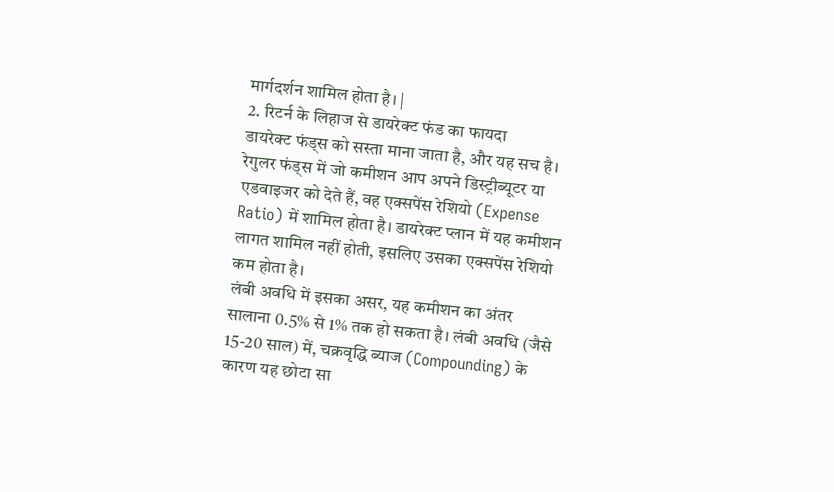मार्गदर्शन शामिल होता है। |
2. रिटर्न के लिहाज से डायरेक्ट फंड का फायदा
डायरेक्ट फंड्स को सस्ता माना जाता है, और यह सच है। रेगुलर फंड्स में जो कमीशन आप अपने डिस्ट्रीब्यूटर या एडवाइजर को देते हैं, वह एक्सपेंस रेशियो (Expense Ratio) में शामिल होता है। डायरेक्ट प्लान में यह कमीशन लागत शामिल नहीं होती, इसलिए उसका एक्सपेंस रेशियो कम होता है।
लंबी अवधि में इसका असर, यह कमीशन का अंतर सालाना 0.5% से 1% तक हो सकता है। लंबी अवधि (जैसे 15-20 साल) में, चक्रवृद्धि ब्याज (Compounding) के कारण यह छोटा सा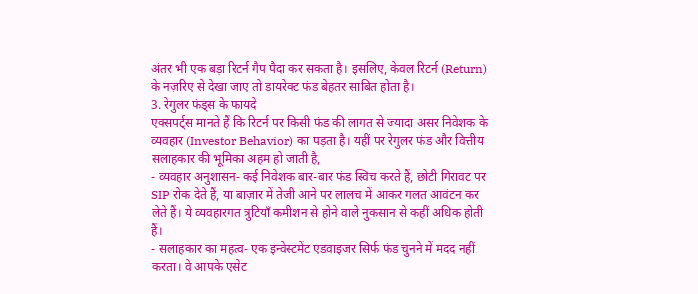अंतर भी एक बड़ा रिटर्न गैप पैदा कर सकता है। इसलिए, केवल रिटर्न (Return) के नज़रिए से देखा जाए तो डायरेक्ट फंड बेहतर साबित होता है।
3. रेगुलर फंड्स के फायदे
एक्सपर्ट्स मानते हैं कि रिटर्न पर किसी फंड की लागत से ज्यादा असर निवेशक के व्यवहार (Investor Behavior) का पड़ता है। यहीं पर रेगुलर फंड और वित्तीय सलाहकार की भूमिका अहम हो जाती है,
- व्यवहार अनुशासन- कई निवेशक बार-बार फंड स्विच करते हैं, छोटी गिरावट पर SIP रोक देते हैं, या बाज़ार में तेजी आने पर लालच में आकर गलत आवंटन कर लेते हैं। ये व्यवहारगत त्रुटियाँ कमीशन से होने वाले नुकसान से कहीं अधिक होती हैं।
- सलाहकार का महत्व- एक इन्वेस्टमेंट एडवाइजर सिर्फ फंड चुनने में मदद नहीं करता। वे आपके एसेट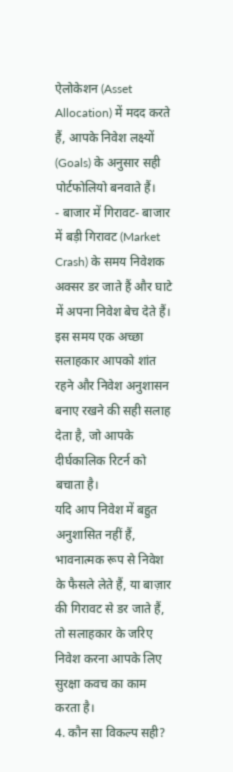ऐलोकेशन (Asset Allocation) में मदद करते हैं, आपके निवेश लक्ष्यों (Goals) के अनुसार सही पोर्टफोलियो बनवाते हैं।
- बाजार में गिरावट- बाजार में बड़ी गिरावट (Market Crash) के समय निवेशक अक्सर डर जाते हैं और घाटे में अपना निवेश बेच देते हैं। इस समय एक अच्छा सलाहकार आपको शांत रहने और निवेश अनुशासन बनाए रखने की सही सलाह देता है, जो आपके दीर्घकालिक रिटर्न को बचाता है।
यदि आप निवेश में बहुत अनुशासित नहीं हैं, भावनात्मक रूप से निवेश के फैसले लेते हैं, या बाज़ार की गिरावट से डर जाते हैं, तो सलाहकार के जरिए निवेश करना आपके लिए सुरक्षा कवच का काम करता है।
4. कौन सा विकल्प सही?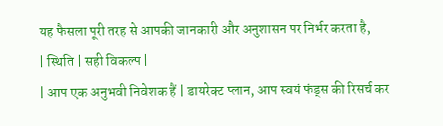यह फैसला पूरी तरह से आपकी जानकारी और अनुशासन पर निर्भर करता है,
| स्थिति | सही विकल्प |
| आप एक अनुभवी निवेशक हैं | डायरेक्ट प्लान, आप स्वयं फंड्स की रिसर्च कर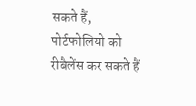सकते हैं, पोर्टफोलियो को रीबैलेंस कर सकते हैं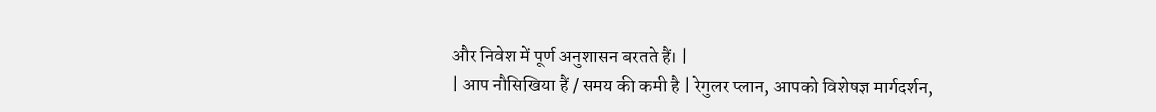और निवेश में पूर्ण अनुशासन बरतते हैं। |
| आप नौसिखिया हैं / समय की कमी है | रेगुलर प्लान, आपको विशेषज्ञ मार्गदर्शन,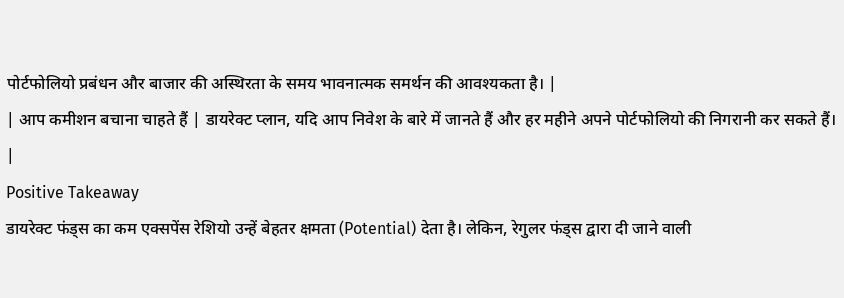पोर्टफोलियो प्रबंधन और बाजार की अस्थिरता के समय भावनात्मक समर्थन की आवश्यकता है। |
| आप कमीशन बचाना चाहते हैं | डायरेक्ट प्लान, यदि आप निवेश के बारे में जानते हैं और हर महीने अपने पोर्टफोलियो की निगरानी कर सकते हैं। |
Positive Takeaway
डायरेक्ट फंड्स का कम एक्सपेंस रेशियो उन्हें बेहतर क्षमता (Potential) देता है। लेकिन, रेगुलर फंड्स द्वारा दी जाने वाली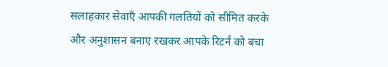सलाहकार सेवाएँ आपकी गलतियों को सीमित करके और अनुशासन बनाए रखकर आपके रिटर्न को बचा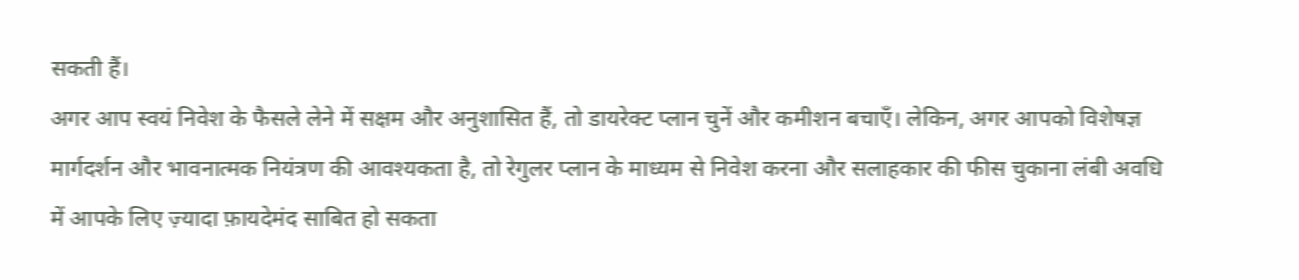सकती हैं।
अगर आप स्वयं निवेश के फैसले लेने में सक्षम और अनुशासित हैं, तो डायरेक्ट प्लान चुनें और कमीशन बचाएँ। लेकिन, अगर आपको विशेषज्ञ मार्गदर्शन और भावनात्मक नियंत्रण की आवश्यकता है, तो रेगुलर प्लान के माध्यम से निवेश करना और सलाहकार की फीस चुकाना लंबी अवधि में आपके लिए ज़्यादा फ़ायदेमंद साबित हो सकता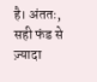है। अंततः, सही फंड से ज़्यादा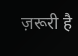ज़रूरी है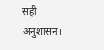सही अनुशासन।